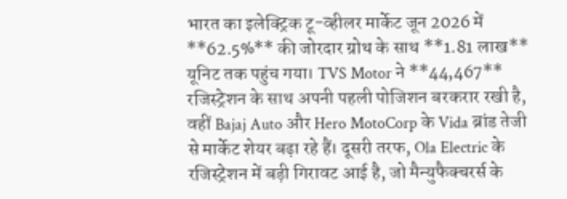भारत का इलेक्ट्रिक टू-व्हीलर मार्केट जून 2026 में **62.5%** की जोरदार ग्रोथ के साथ **1.81 लाख** यूनिट तक पहुंच गया। TVS Motor ने **44,467** रजिस्ट्रेशन के साथ अपनी पहली पोजिशन बरकरार रखी है, वहीं Bajaj Auto और Hero MotoCorp के Vida ब्रांड तेजी से मार्केट शेयर बढ़ा रहे हैं। दूसरी तरफ, Ola Electric के रजिस्ट्रेशन में बड़ी गिरावट आई है, जो मैन्युफैक्चरर्स के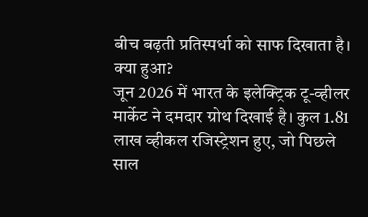बीच बढ़ती प्रतिस्पर्धा को साफ दिखाता है।
क्या हुआ?
जून 2026 में भारत के इलेक्ट्रिक टू-व्हीलर मार्केट ने दमदार ग्रोथ दिखाई है। कुल 1.81 लाख व्हीकल रजिस्ट्रेशन हुए, जो पिछले साल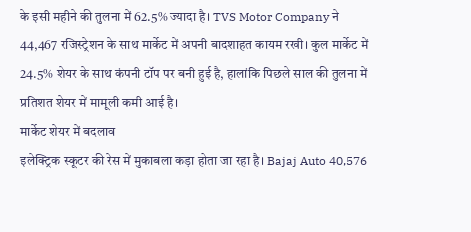के इसी महीने की तुलना में 62.5% ज्यादा है। TVS Motor Company ने 44,467 रजिस्ट्रेशन के साथ मार्केट में अपनी बादशाहत कायम रखी। कुल मार्केट में 24.5% शेयर के साथ कंपनी टॉप पर बनी हुई है, हालांकि पिछले साल की तुलना में प्रतिशत शेयर में मामूली कमी आई है।
मार्केट शेयर में बदलाव
इलेक्ट्रिक स्कूटर की रेस में मुकाबला कड़ा होता जा रहा है। Bajaj Auto 40,576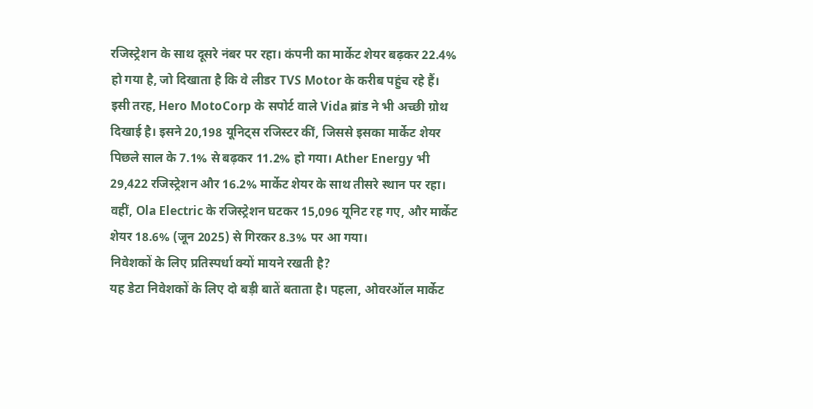रजिस्ट्रेशन के साथ दूसरे नंबर पर रहा। कंपनी का मार्केट शेयर बढ़कर 22.4% हो गया है, जो दिखाता है कि वे लीडर TVS Motor के करीब पहुंच रहे हैं।
इसी तरह, Hero MotoCorp के सपोर्ट वाले Vida ब्रांड ने भी अच्छी ग्रोथ दिखाई है। इसने 20,198 यूनिट्स रजिस्टर कीं, जिससे इसका मार्केट शेयर पिछले साल के 7.1% से बढ़कर 11.2% हो गया। Ather Energy भी 29,422 रजिस्ट्रेशन और 16.2% मार्केट शेयर के साथ तीसरे स्थान पर रहा। वहीं, Ola Electric के रजिस्ट्रेशन घटकर 15,096 यूनिट रह गए, और मार्केट शेयर 18.6% (जून 2025) से गिरकर 8.3% पर आ गया।
निवेशकों के लिए प्रतिस्पर्धा क्यों मायने रखती है?
यह डेटा निवेशकों के लिए दो बड़ी बातें बताता है। पहला, ओवरऑल मार्केट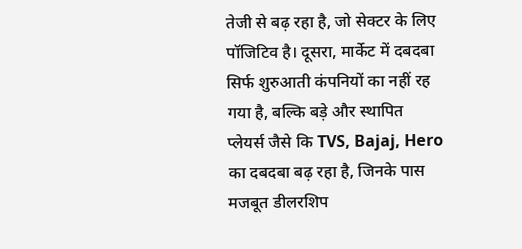तेजी से बढ़ रहा है, जो सेक्टर के लिए पॉजिटिव है। दूसरा, मार्केट में दबदबा सिर्फ शुरुआती कंपनियों का नहीं रह गया है, बल्कि बड़े और स्थापित प्लेयर्स जैसे कि TVS, Bajaj, Hero का दबदबा बढ़ रहा है, जिनके पास मजबूत डीलरशिप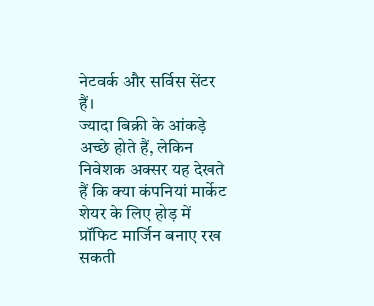नेटवर्क और सर्विस सेंटर हैं।
ज्यादा बिक्री के आंकड़े अच्छे होते हैं, लेकिन निवेशक अक्सर यह देखते हैं कि क्या कंपनियां मार्केट शेयर के लिए होड़ में प्रॉफिट मार्जिन बनाए रख सकती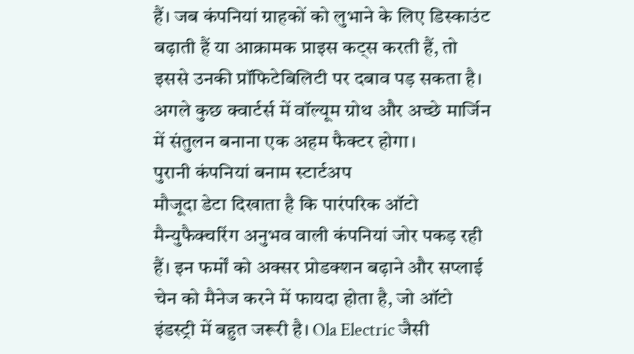हैं। जब कंपनियां ग्राहकों को लुभाने के लिए डिस्काउंट बढ़ाती हैं या आक्रामक प्राइस कट्स करती हैं, तो इससे उनकी प्रॉफिटेबिलिटी पर दबाव पड़ सकता है। अगले कुछ क्वार्टर्स में वॉल्यूम ग्रोथ और अच्छे मार्जिन में संतुलन बनाना एक अहम फैक्टर होगा।
पुरानी कंपनियां बनाम स्टार्टअप
मौजूदा डेटा दिखाता है कि पारंपरिक ऑटो मैन्युफैक्चरिंग अनुभव वाली कंपनियां जोर पकड़ रही हैं। इन फर्मों को अक्सर प्रोडक्शन बढ़ाने और सप्लाई चेन को मैनेज करने में फायदा होता है, जो ऑटो इंडस्ट्री में बहुत जरूरी है। Ola Electric जैसी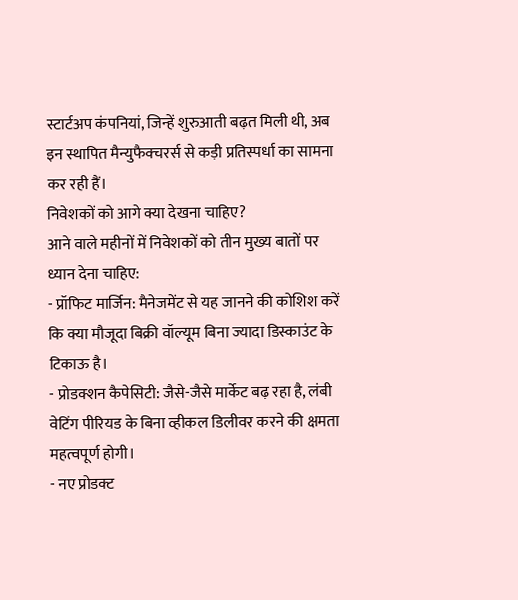स्टार्टअप कंपनियां, जिन्हें शुरुआती बढ़त मिली थी, अब इन स्थापित मैन्युफैक्चरर्स से कड़ी प्रतिस्पर्धा का सामना कर रही हैं।
निवेशकों को आगे क्या देखना चाहिए?
आने वाले महीनों में निवेशकों को तीन मुख्य बातों पर ध्यान देना चाहिए:
- प्रॉफिट मार्जिन: मैनेजमेंट से यह जानने की कोशिश करें कि क्या मौजूदा बिक्री वॉल्यूम बिना ज्यादा डिस्काउंट के टिकाऊ है।
- प्रोडक्शन कैपेसिटी: जैसे-जैसे मार्केट बढ़ रहा है, लंबी वेटिंग पीरियड के बिना व्हीकल डिलीवर करने की क्षमता महत्वपूर्ण होगी।
- नए प्रोडक्ट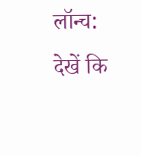लॉन्च: देखें कि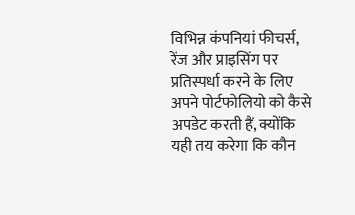विभिन्न कंपनियां फीचर्स, रेंज और प्राइसिंग पर प्रतिस्पर्धा करने के लिए अपने पोर्टफोलियो को कैसे अपडेट करती हैं, क्योंकि यही तय करेगा कि कौन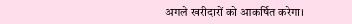अगले खरीदारों को आकर्षित करेगा।